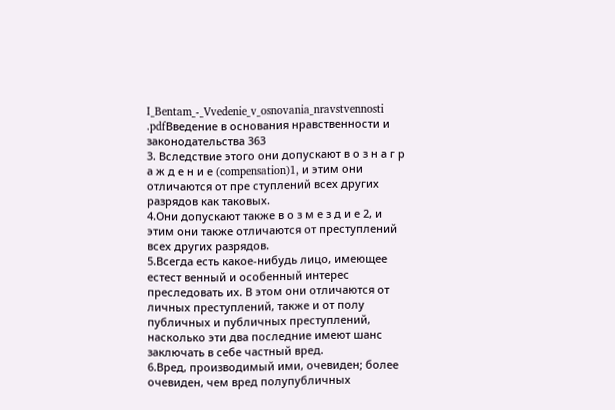I_Bentam_-_Vvedenie_v_osnovania_nravstvennosti
.pdfВведение в основания нравственности и законодательства 363
3. Вследствие этого они допускают в о з н а г р а ж д е н и е (compensation)1, и этим они отличаются от пре ступлений всех других разрядов как таковых.
4.Они допускают также в о з м е з д и е 2, и этим они также отличаются от преступлений всех других разрядов.
5.Всегда есть какое-нибудь лицо, имеющее естест венный и особенный интерес преследовать их. В этом они отличаются от личных преступлений, также и от полу публичных и публичных преступлений, насколько эти два последние имеют шанс заключать в себе частный вред.
6.Вред, производимый ими, очевиден; более очевиден, чем вред полупубличных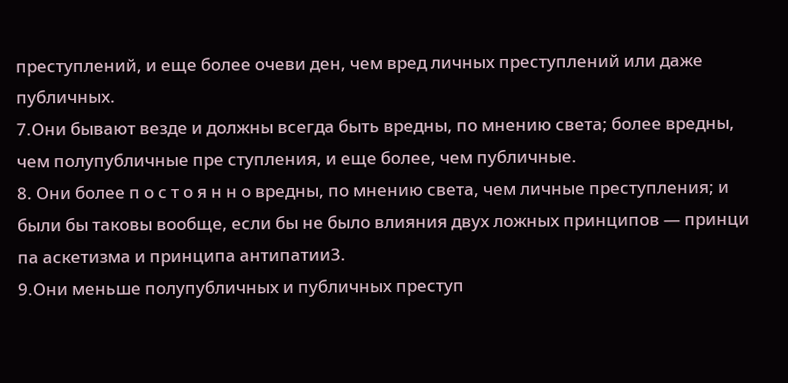преступлений, и еще более очеви ден, чем вред личных преступлений или даже публичных.
7.Они бывают везде и должны всегда быть вредны, по мнению света; более вредны, чем полупубличные пре ступления, и еще более, чем публичные.
8. Они более п о с т о я н н о вредны, по мнению света, чем личные преступления; и были бы таковы вообще, если бы не было влияния двух ложных принципов — принци па аскетизма и принципа антипатии3.
9.Они меньше полупубличных и публичных преступ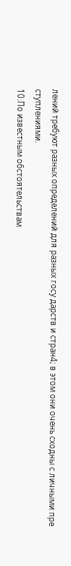лений требуют разных определений для разных госу дарств и стран4; в этом они очень сходны с личными пре ступлениями.
10.По известным обстоятельствам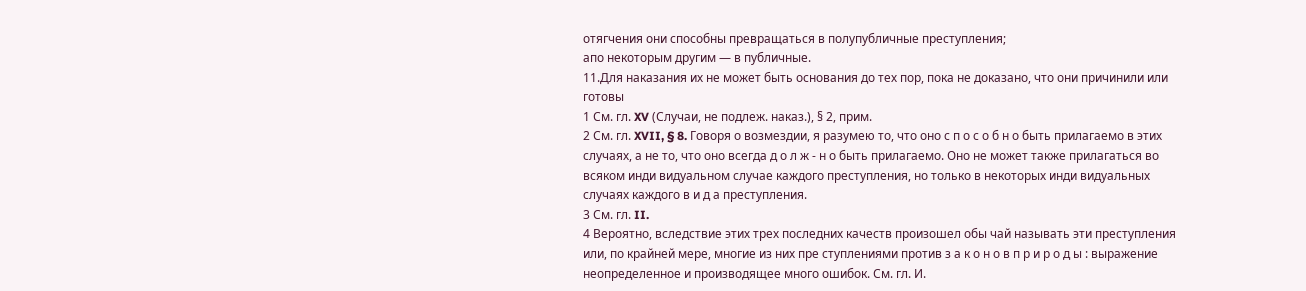отягчения они способны превращаться в полупубличные преступления;
апо некоторым другим — в публичные.
11.Для наказания их не может быть основания до тех пор, пока не доказано, что они причинили или готовы
1 См. гл. XV (Случаи, не подлеж. наказ.), § 2, прим.
2 См. гл. XVII, § 8. Говоря о возмездии, я разумею то, что оно с п о с о б н о быть прилагаемо в этих случаях, а не то, что оно всегда д о л ж - н о быть прилагаемо. Оно не может также прилагаться во всяком инди видуальном случае каждого преступления, но только в некоторых инди видуальных случаях каждого в и д а преступления.
3 См. гл. II.
4 Вероятно, вследствие этих трех последних качеств произошел обы чай называть эти преступления или, по крайней мере, многие из них пре ступлениями против з а к о н о в п р и р о д ы : выражение неопределенное и производящее много ошибок. См. гл. И.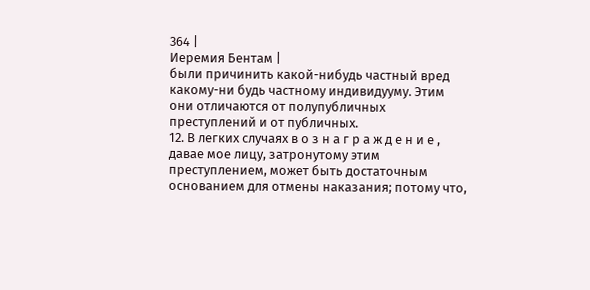364 |
Иеремия Бентам |
были причинить какой-нибудь частный вред какому-ни будь частному индивидууму. Этим они отличаются от полупубличных преступлений и от публичных.
12. В легких случаях в о з н а г р а ж д е н и е , давае мое лицу, затронутому этим преступлением, может быть достаточным основанием для отмены наказания; потому что,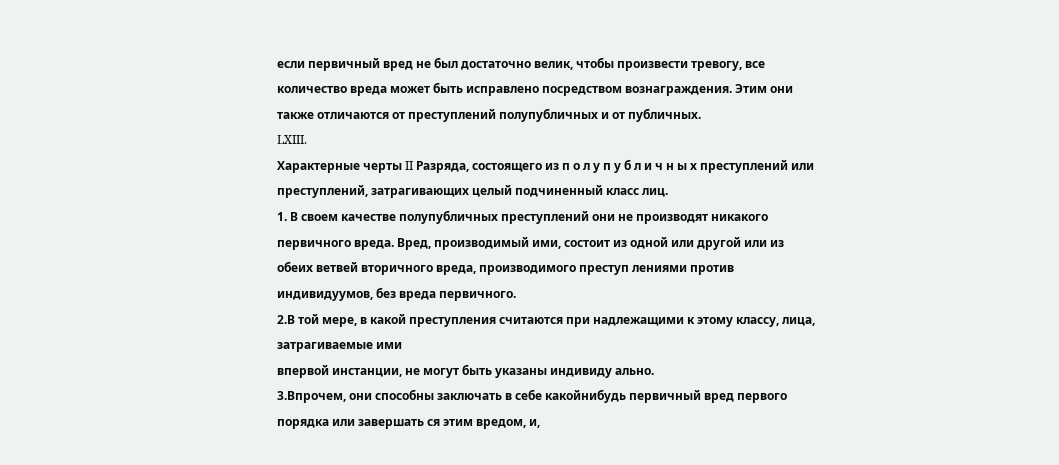если первичный вред не был достаточно велик, чтобы произвести тревогу, все количество вреда может быть исправлено посредством вознаграждения. Этим они также отличаются от преступлений полупубличных и от публичных.
LXIII.
Характерные черты II Разряда, состоящего из п о л у п у б л и ч н ы х преступлений или преступлений, затрагивающих целый подчиненный класс лиц.
1. В своем качестве полупубличных преступлений они не производят никакого первичного вреда. Вред, производимый ими, состоит из одной или другой или из обеих ветвей вторичного вреда, производимого преступ лениями против индивидуумов, без вреда первичного.
2.В той мере, в какой преступления считаются при надлежащими к этому классу, лица, затрагиваемые ими
впервой инстанции, не могут быть указаны индивиду ально.
3.Впрочем, они способны заключать в себе какойнибудь первичный вред первого порядка или завершать ся этим вредом, и,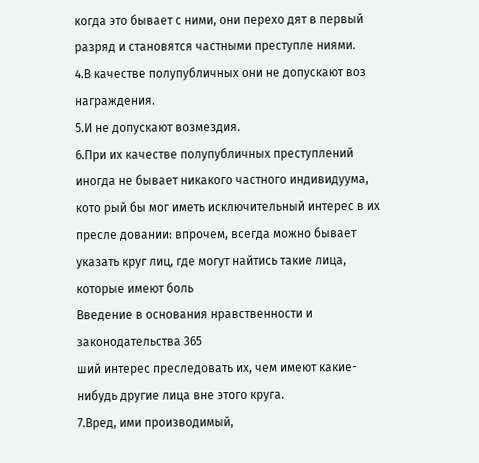когда это бывает с ними, они перехо дят в первый разряд и становятся частными преступле ниями.
4.В качестве полупубличных они не допускают воз награждения.
5.И не допускают возмездия.
6.При их качестве полупубличных преступлений иногда не бывает никакого частного индивидуума, кото рый бы мог иметь исключительный интерес в их пресле довании: впрочем, всегда можно бывает указать круг лиц, где могут найтись такие лица, которые имеют боль
Введение в основания нравственности и законодательства 365
ший интерес преследовать их, чем имеют какие-нибудь другие лица вне этого круга.
7.Вред, ими производимый,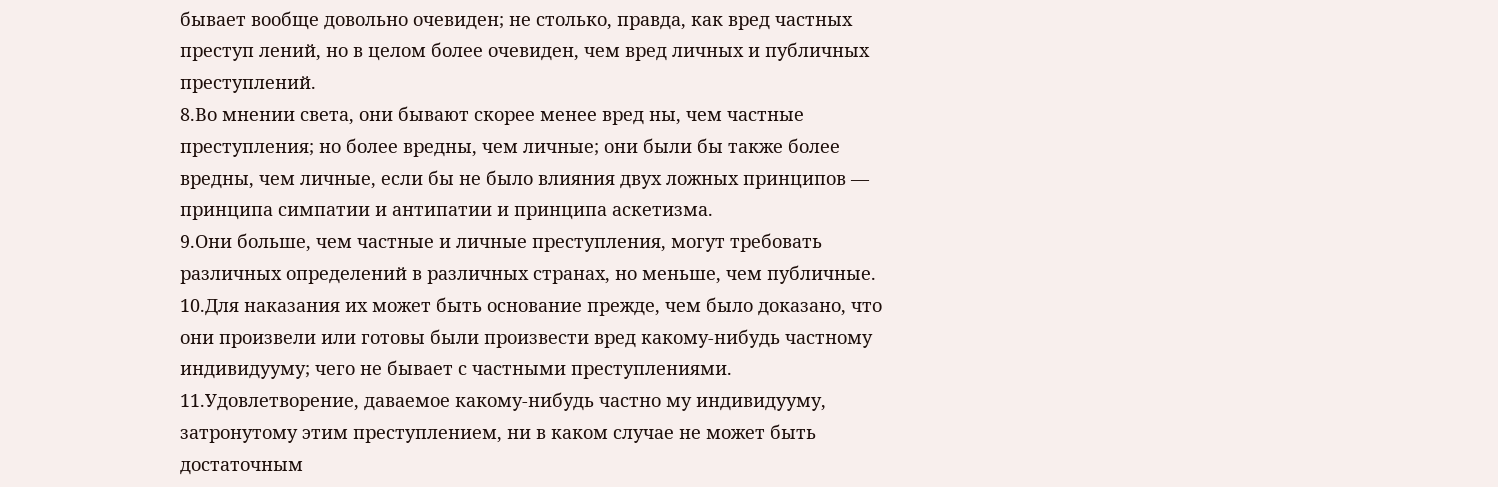бывает вообще довольно очевиден; не столько, правда, как вред частных преступ лений, но в целом более очевиден, чем вред личных и публичных преступлений.
8.Во мнении света, они бывают скорее менее вред ны, чем частные преступления; но более вредны, чем личные; они были бы также более вредны, чем личные, если бы не было влияния двух ложных принципов — принципа симпатии и антипатии и принципа аскетизма.
9.Они больше, чем частные и личные преступления, могут требовать различных определений в различных странах, но меньше, чем публичные.
10.Для наказания их может быть основание прежде, чем было доказано, что они произвели или готовы были произвести вред какому-нибудь частному индивидууму; чего не бывает с частными преступлениями.
11.Удовлетворение, даваемое какому-нибудь частно му индивидууму, затронутому этим преступлением, ни в каком случае не может быть достаточным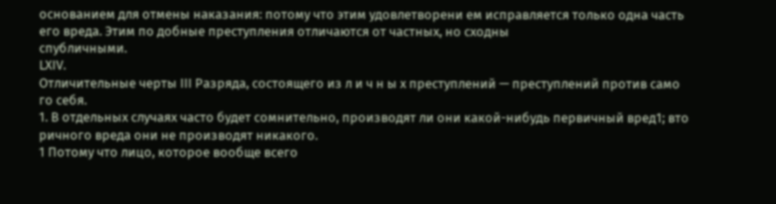основанием для отмены наказания: потому что этим удовлетворени ем исправляется только одна часть его вреда. Этим по добные преступления отличаются от частных, но сходны
спубличными.
LXIV.
Отличительные черты III Разряда, состоящего из л и ч н ы х преступлений — преступлений против само го себя.
1. В отдельных случаях часто будет сомнительно, производят ли они какой-нибудь первичный вред1; вто ричного вреда они не производят никакого.
1 Потому что лицо, которое вообще всего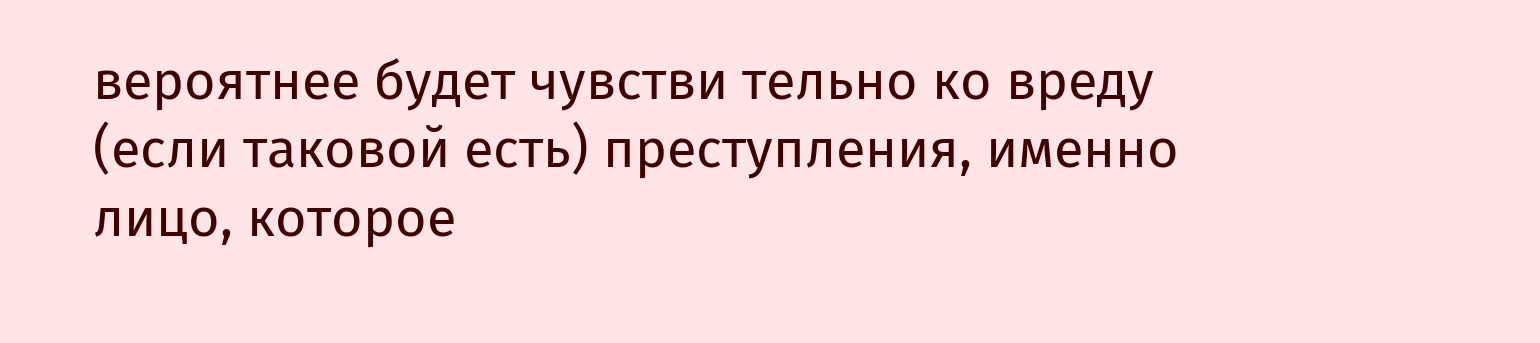вероятнее будет чувстви тельно ко вреду (если таковой есть) преступления, именно лицо, которое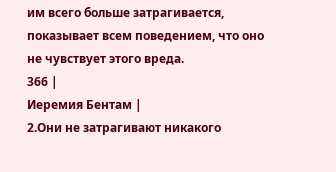им всего больше затрагивается, показывает всем поведением, что оно не чувствует этого вреда.
366 |
Иеремия Бентам |
2.Они не затрагивают никакого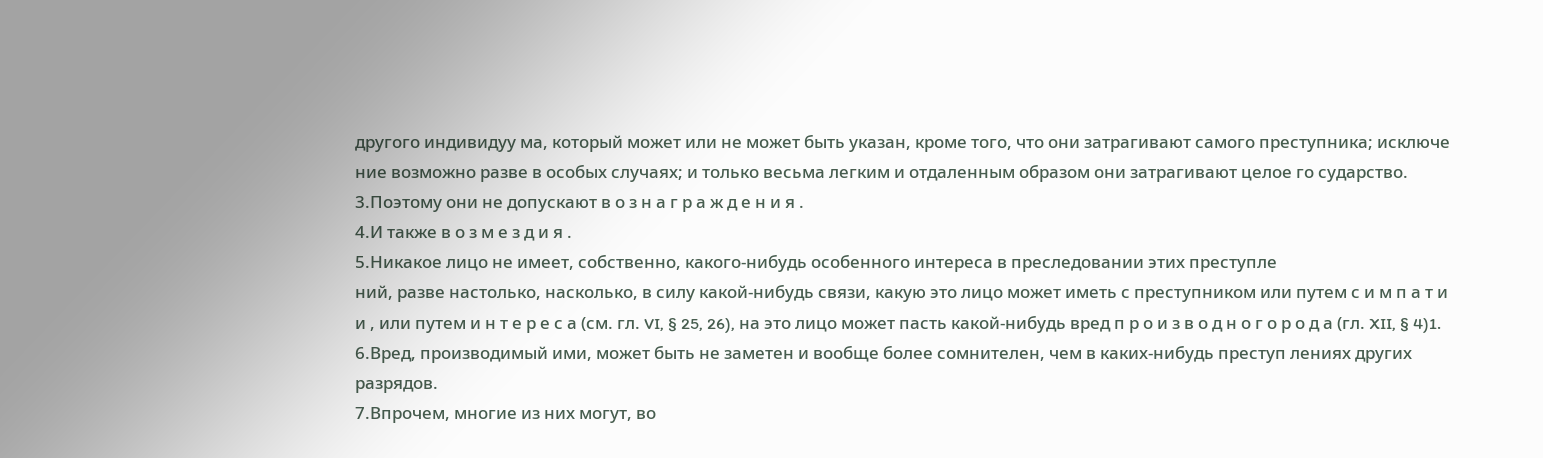другого индивидуу ма, который может или не может быть указан, кроме того, что они затрагивают самого преступника; исключе ние возможно разве в особых случаях; и только весьма легким и отдаленным образом они затрагивают целое го сударство.
3.Поэтому они не допускают в о з н а г р а ж д е н и я .
4.И также в о з м е з д и я .
5.Никакое лицо не имеет, собственно, какого-нибудь особенного интереса в преследовании этих преступле
ний, разве настолько, насколько, в силу какой-нибудь связи, какую это лицо может иметь с преступником или путем с и м п а т и и , или путем и н т е р е с а (см. гл. VI, § 25, 26), на это лицо может пасть какой-нибудь вред п р о и з в о д н о г о р о д а (гл. XII, § 4)1.
6.Вред, производимый ими, может быть не заметен и вообще более сомнителен, чем в каких-нибудь преступ лениях других разрядов.
7.Впрочем, многие из них могут, во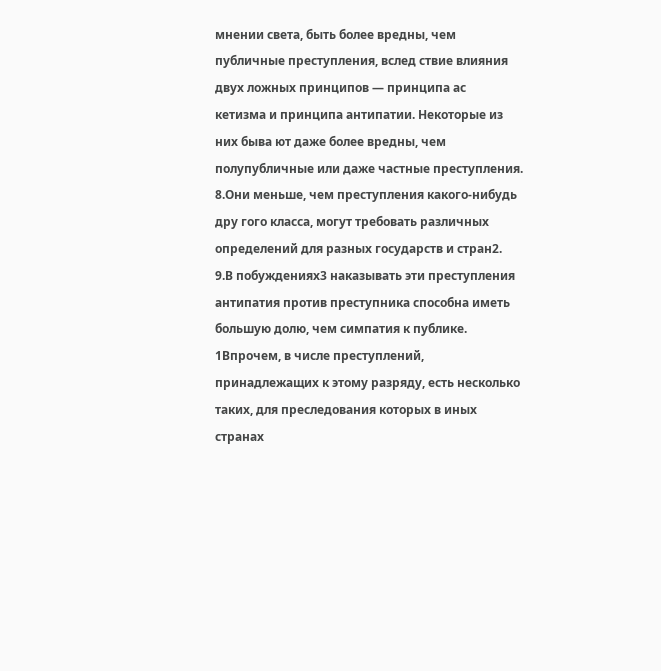мнении света, быть более вредны, чем публичные преступления, вслед ствие влияния двух ложных принципов — принципа ас
кетизма и принципа антипатии. Некоторые из них быва ют даже более вредны, чем полупубличные или даже частные преступления.
8.Они меньше, чем преступления какого-нибудь дру гого класса, могут требовать различных определений для разных государств и стран2.
9.В побуждениях3 наказывать эти преступления антипатия против преступника способна иметь большую долю, чем симпатия к публике.
1Впрочем, в числе преступлений, принадлежащих к этому разряду, есть несколько таких, для преследования которых в иных странах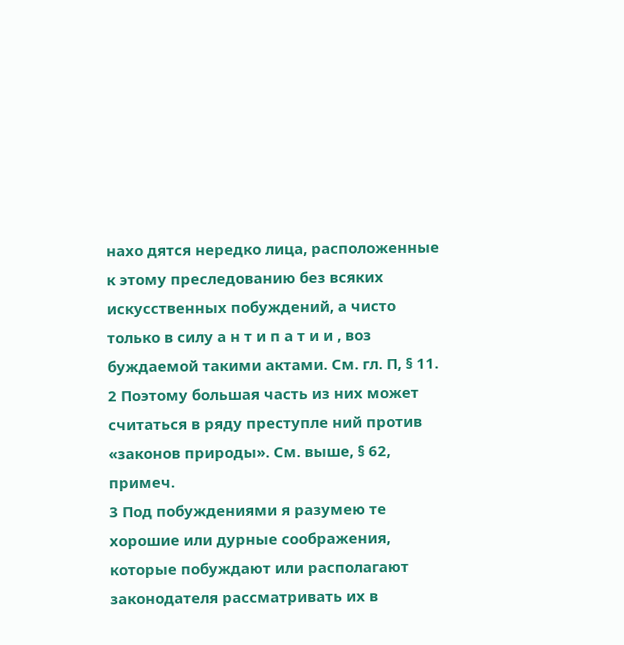нахо дятся нередко лица, расположенные к этому преследованию без всяких искусственных побуждений, а чисто только в силу а н т и п а т и и , воз буждаемой такими актами. См. гл. П, § 11.
2 Поэтому большая часть из них может считаться в ряду преступле ний против «законов природы». См. выше, § 62, примеч.
3 Под побуждениями я разумею те хорошие или дурные соображения, которые побуждают или располагают законодателя рассматривать их в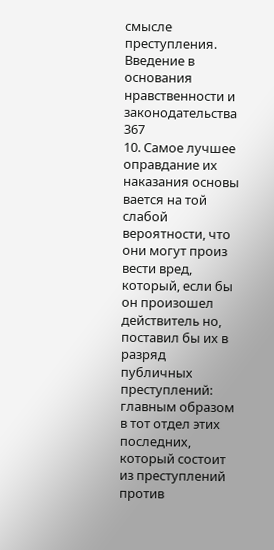смысле преступления.
Введение в основания нравственности и законодательства 367
10. Самое лучшее оправдание их наказания основы вается на той слабой вероятности, что они могут произ вести вред, который, если бы он произошел действитель но, поставил бы их в разряд публичных преступлений: главным образом в тот отдел этих последних, который состоит из преступлений против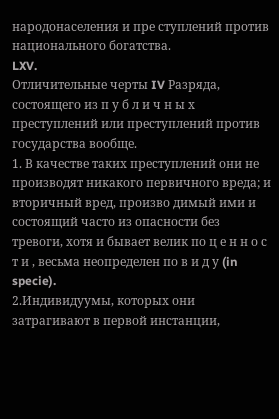народонаселения и пре ступлений против национального богатства.
LXV.
Отличительные черты IV Разряда, состоящего из п у б л и ч н ы х преступлений или преступлений против
государства вообще.
1. В качестве таких преступлений они не производят никакого первичного вреда; и вторичный вред, произво димый ими и состоящий часто из опасности без тревоги, хотя и бывает велик по ц е н н о с т и , весьма неопределен по в и д у (in specie).
2.Индивидуумы, которых они затрагивают в первой инстанции,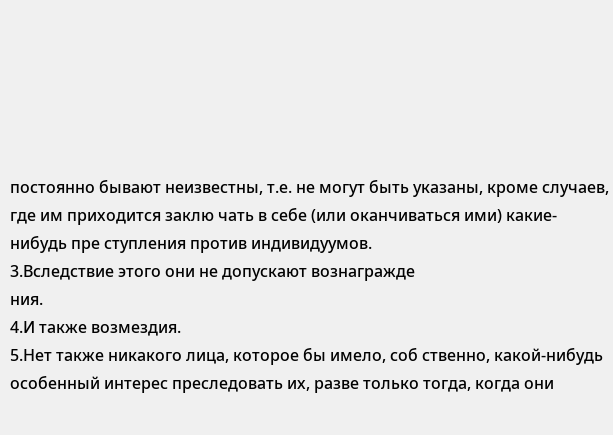постоянно бывают неизвестны, т.е. не могут быть указаны, кроме случаев, где им приходится заклю чать в себе (или оканчиваться ими) какие-нибудь пре ступления против индивидуумов.
3.Вследствие этого они не допускают вознагражде
ния.
4.И также возмездия.
5.Нет также никакого лица, которое бы имело, соб ственно, какой-нибудь особенный интерес преследовать их, разве только тогда, когда они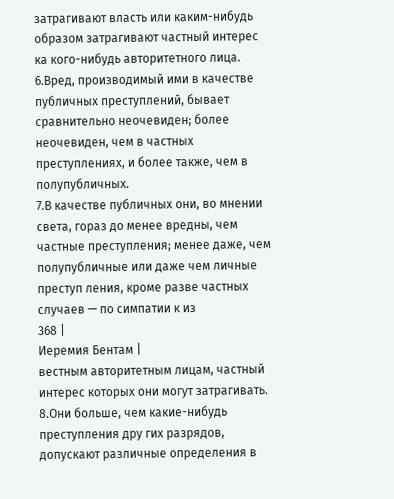затрагивают власть или каким-нибудь образом затрагивают частный интерес ка кого-нибудь авторитетного лица.
6.Вред, производимый ими в качестве публичных преступлений, бывает сравнительно неочевиден; более неочевиден, чем в частных преступлениях, и более также, чем в полупубличных.
7.В качестве публичных они, во мнении света, гораз до менее вредны, чем частные преступления; менее даже, чем полупубличные или даже чем личные преступ ления, кроме разве частных случаев — по симпатии к из
368 |
Иеремия Бентам |
вестным авторитетным лицам, частный интерес которых они могут затрагивать.
8.Они больше, чем какие-нибудь преступления дру гих разрядов, допускают различные определения в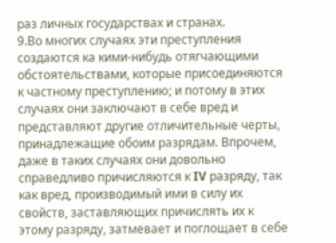раз личных государствах и странах.
9.Во многих случаях эти преступления создаются ка кими-нибудь отягчающими обстоятельствами, которые присоединяются к частному преступлению; и потому в этих случаях они заключают в себе вред и представляют другие отличительные черты, принадлежащие обоим разрядам. Впрочем, даже в таких случаях они довольно справедливо причисляются к IV разряду, так как вред, производимый ими в силу их свойств, заставляющих причислять их к этому разряду, затмевает и поглощает в себе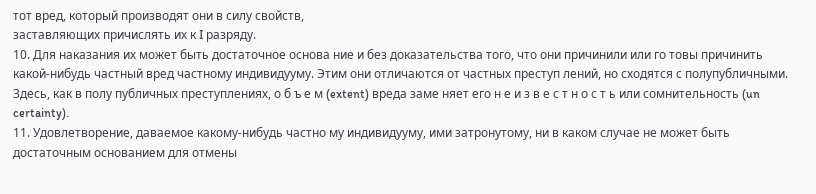тот вред, который производят они в силу свойств,
заставляющих причислять их к I разряду.
10. Для наказания их может быть достаточное основа ние и без доказательства того, что они причинили или го товы причинить какой-нибудь частный вред частному индивидууму. Этим они отличаются от частных преступ лений, но сходятся с полупубличными. Здесь, как в полу публичных преступлениях, о б ъ е м (extent) вреда заме няет его н е и з в е с т н о с т ь или сомнительность (un certainty).
11. Удовлетворение, даваемое какому-нибудь частно му индивидууму, ими затронутому, ни в каком случае не может быть достаточным основанием для отмены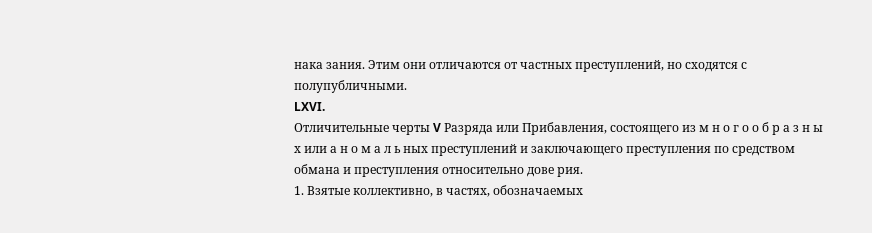нака зания. Этим они отличаются от частных преступлений, но сходятся с полупубличными.
LXVI.
Отличительные черты V Разряда или Прибавления, состоящего из м н о г о о б р а з н ы х или а н о м а л ь ных преступлений и заключающего преступления по средством обмана и преступления относительно дове рия.
1. Взятые коллективно, в частях, обозначаемых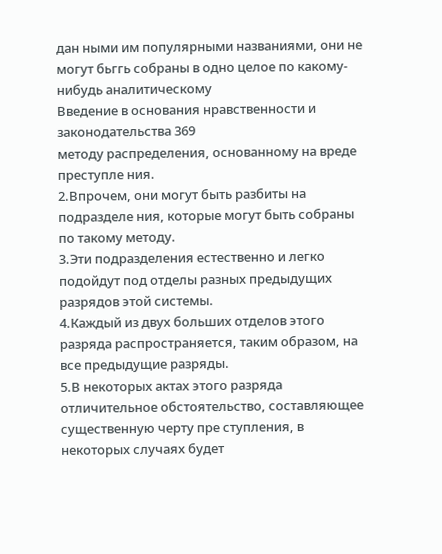дан ными им популярными названиями, они не могут бьггь собраны в одно целое по какому-нибудь аналитическому
Введение в основания нравственности и законодательства 369
методу распределения, основанному на вреде преступле ния.
2.Впрочем, они могут быть разбиты на подразделе ния, которые могут быть собраны по такому методу.
3.Эти подразделения естественно и легко подойдут под отделы разных предыдущих разрядов этой системы.
4.Каждый из двух больших отделов этого разряда распространяется, таким образом, на все предыдущие разряды.
5.В некоторых актах этого разряда отличительное обстоятельство, составляющее существенную черту пре ступления, в некоторых случаях будет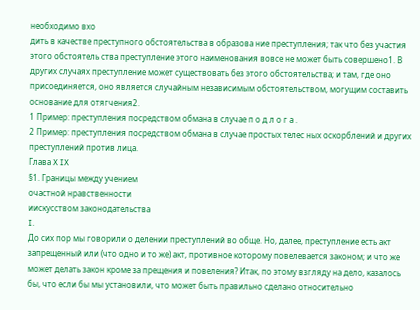необходимо вхо
дить в качестве преступного обстоятельства в образова ние преступления; так что без участия этого обстоятель ства преступление этого наименования вовсе не может быть совершено1. В других случаях преступление может существовать без этого обстоятельства; и там, где оно присоединяется, оно является случайным независимым обстоятельством, могущим составить основание для отягчения2.
1 Пример: преступления посредством обмана в случае п о д л о г а .
2 Пример: преступления посредством обмана в случае простых телес ных оскорблений и других преступлений против лица.
Глава X IX
§1. Границы между учением
очастной нравственности
иискусством законодательства
I.
До сих пор мы говорили о делении преступлений во обще. Но, далее, преступление есть акт запрещенный или (что одно и то же) акт, противное которому повелевается законом; и что же может делать закон кроме за прещения и повеления? Итак, по этому взгляду на дело, казалось бы, что если бы мы установили, что может быть правильно сделано относительно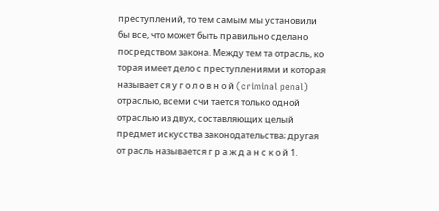преступлений, то тем самым мы установили бы все, что может быть правильно сделано посредством закона. Между тем та отрасль, ко торая имеет дело с преступлениями и которая называет ся у г о л о в н о й (criminal penal) отраслью, всеми счи тается только одной отраслью из двух, составляющих целый предмет искусства законодательства; другая от расль называется г р а ж д а н с к о й 1.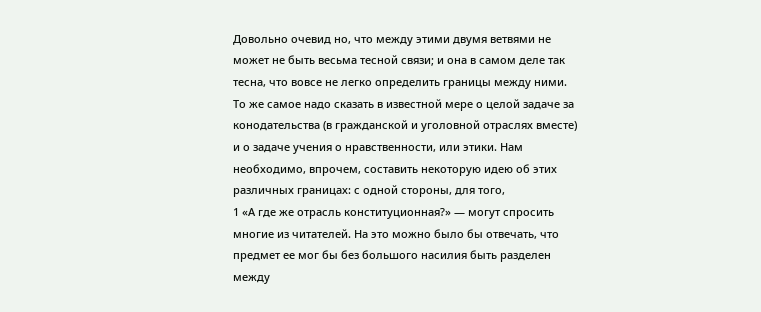Довольно очевид но, что между этими двумя ветвями не может не быть весьма тесной связи; и она в самом деле так тесна, что вовсе не легко определить границы между ними. То же самое надо сказать в известной мере о целой задаче за конодательства (в гражданской и уголовной отраслях вместе) и о задаче учения о нравственности, или этики. Нам необходимо, впрочем, составить некоторую идею об этих различных границах: с одной стороны, для того,
1 «А где же отрасль конституционная?» — могут спросить многие из читателей. На это можно было бы отвечать, что предмет ее мог бы без большого насилия быть разделен между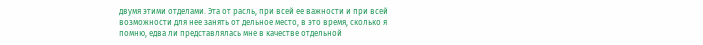двумя этими отделами. Эта от расль, при всей ее важности и при всей возможности для нее занять от дельное место, в это время, сколько я помню, едва ли представлялась мне в качестве отдельной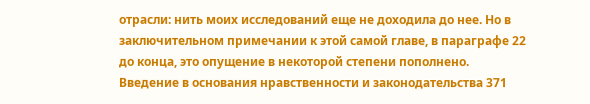отрасли: нить моих исследований еще не доходила до нее. Но в заключительном примечании к этой самой главе, в параграфе 22 до конца, это опущение в некоторой степени пополнено.
Введение в основания нравственности и законодательства 371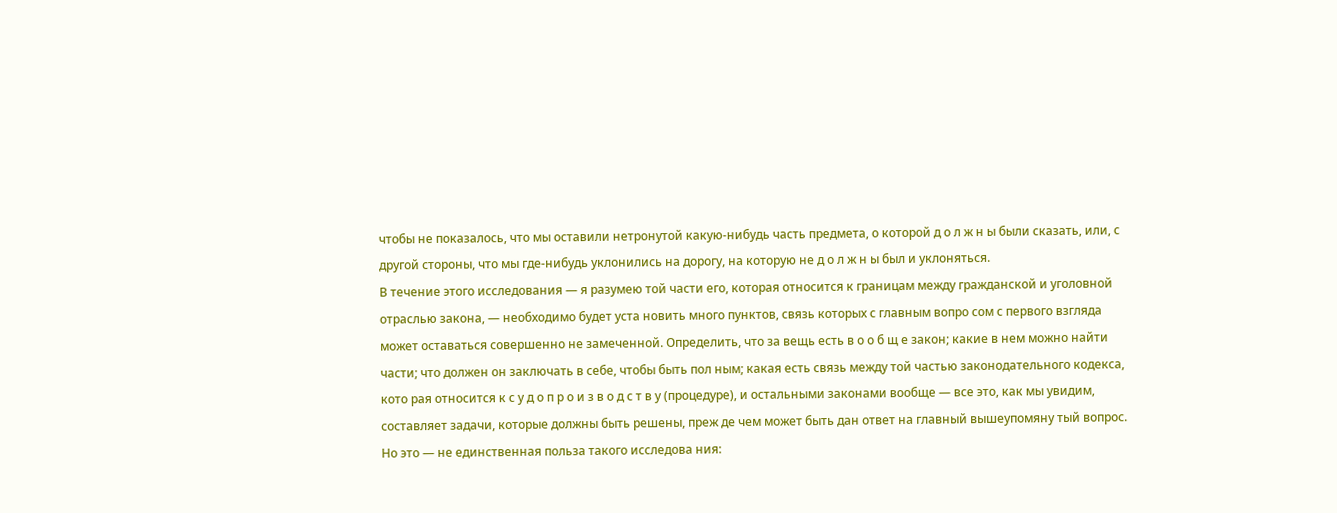чтобы не показалось, что мы оставили нетронутой какую-нибудь часть предмета, о которой д о л ж н ы были сказать, или, с другой стороны, что мы где-нибудь уклонились на дорогу, на которую не д о л ж н ы был и уклоняться.
В течение этого исследования — я разумею той части его, которая относится к границам между гражданской и уголовной отраслью закона, — необходимо будет уста новить много пунктов, связь которых с главным вопро сом с первого взгляда может оставаться совершенно не замеченной. Определить, что за вещь есть в о о б щ е закон; какие в нем можно найти части; что должен он заключать в себе, чтобы быть пол ным; какая есть связь между той частью законодательного кодекса, кото рая относится к с у д о п р о и з в о д с т в у (процедуре), и остальными законами вообще — все это, как мы увидим, составляет задачи, которые должны быть решены, преж де чем может быть дан ответ на главный вышеупомяну тый вопрос.
Но это — не единственная польза такого исследова ния: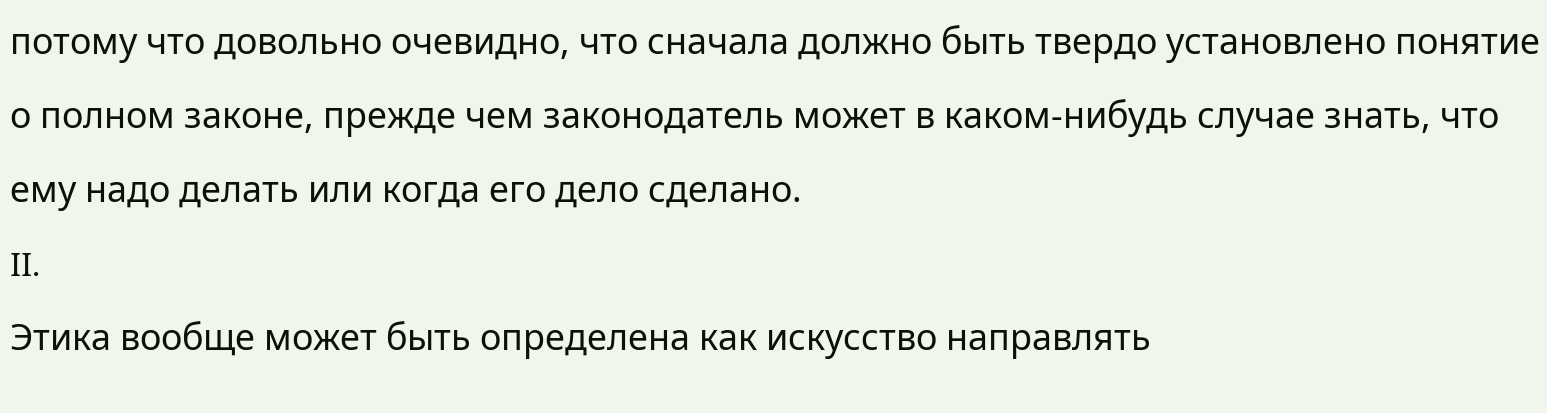потому что довольно очевидно, что сначала должно быть твердо установлено понятие о полном законе, прежде чем законодатель может в каком-нибудь случае знать, что ему надо делать или когда его дело сделано.
II.
Этика вообще может быть определена как искусство направлять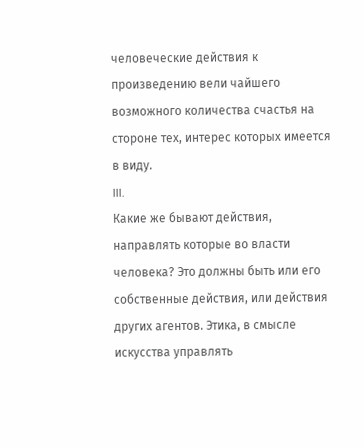человеческие действия к произведению вели чайшего возможного количества счастья на стороне тех, интерес которых имеется в виду.
III.
Какие же бывают действия, направлять которые во власти человека? Это должны быть или его собственные действия, или действия других агентов. Этика, в смысле искусства управлять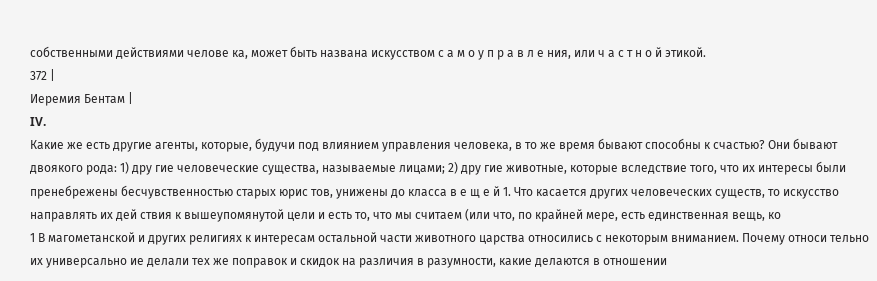собственными действиями челове ка, может быть названа искусством с а м о у п р а в л е ния, или ч а с т н о й этикой.
372 |
Иеремия Бентам |
IV.
Какие же есть другие агенты, которые, будучи под влиянием управления человека, в то же время бывают способны к счастью? Они бывают двоякого рода: 1) дру гие человеческие существа, называемые лицами; 2) дру гие животные, которые вследствие того, что их интересы были пренебрежены бесчувственностью старых юрис тов, унижены до класса в е щ е й 1. Что касается других человеческих существ, то искусство направлять их дей ствия к вышеупомянутой цели и есть то, что мы считаем (или что, по крайней мере, есть единственная вещь, ко
1 В магометанской и других религиях к интересам остальной части животного царства относились с некоторым вниманием. Почему относи тельно их универсально ие делали тех же поправок и скидок на различия в разумности, какие делаются в отношении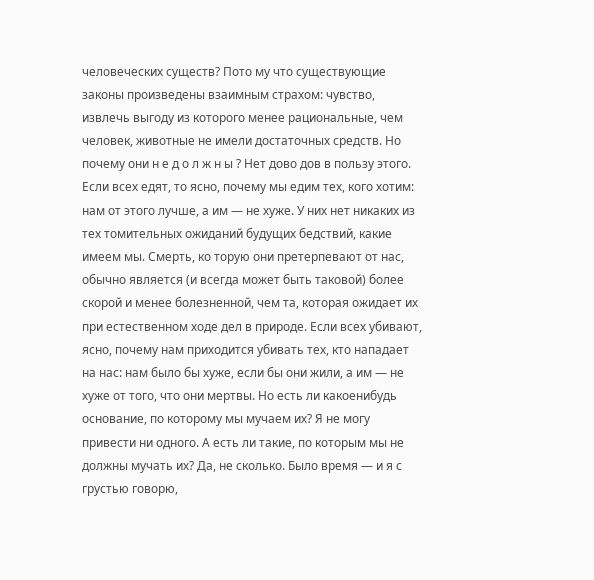человеческих существ? Пото му что существующие законы произведены взаимным страхом: чувство, извлечь выгоду из которого менее рациональные, чем человек, животные не имели достаточных средств. Но почему они н е д о л ж н ы ? Нет дово дов в пользу этого. Если всех едят, то ясно, почему мы едим тех, кого хотим: нам от этого лучше, а им — не хуже. У них нет никаких из тех томительных ожиданий будущих бедствий, какие имеем мы. Смерть, ко торую они претерпевают от нас, обычно является (и всегда может быть таковой) более скорой и менее болезненной, чем та, которая ожидает их при естественном ходе дел в природе. Если всех убивают, ясно, почему нам приходится убивать тех, кто нападает на нас: нам было бы хуже, если бы они жили, а им — не хуже от того, что они мертвы. Но есть ли какоенибудь основание, по которому мы мучаем их? Я не могу привести ни одного. А есть ли такие, по которым мы не должны мучать их? Да, не сколько. Было время — и я с грустью говорю,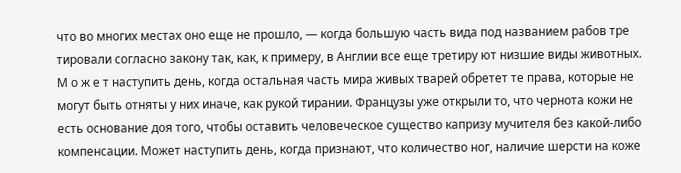что во многих местах оно еще не прошло, — когда большую часть вида под названием рабов тре тировали согласно закону так, как, к примеру, в Англии все еще третиру ют низшие виды животных. М о ж е т наступить день, когда остальная часть мира живых тварей обретет те права, которые не могут быть отняты у них иначе, как рукой тирании. Французы уже открыли то, что чернота кожи не есть основание доя того, чтобы оставить человеческое существо капризу мучителя без какой-либо компенсации. Может наступить день, когда признают, что количество ног, наличие шерсти на коже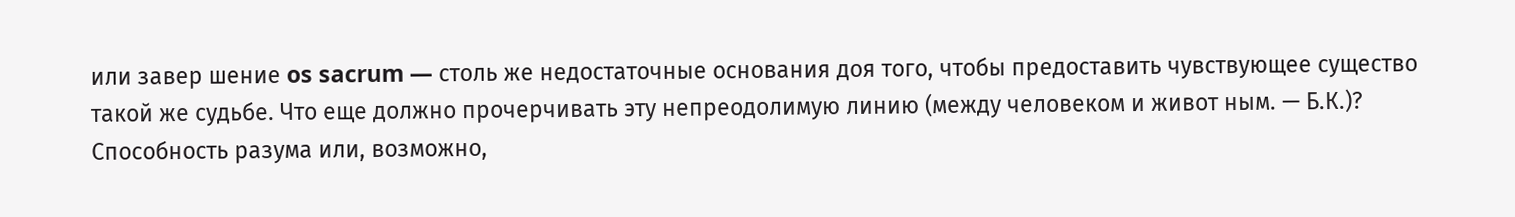или завер шение os sacrum — столь же недостаточные основания доя того, чтобы предоставить чувствующее существо такой же судьбе. Что еще должно прочерчивать эту непреодолимую линию (между человеком и живот ным. — Б.К.)? Способность разума или, возможно,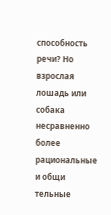способность речи? Но взрослая лошадь или собака несравненно более рациональные и общи тельные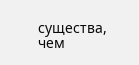существа, чем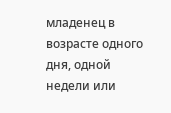младенец в возрасте одного дня, одной недели или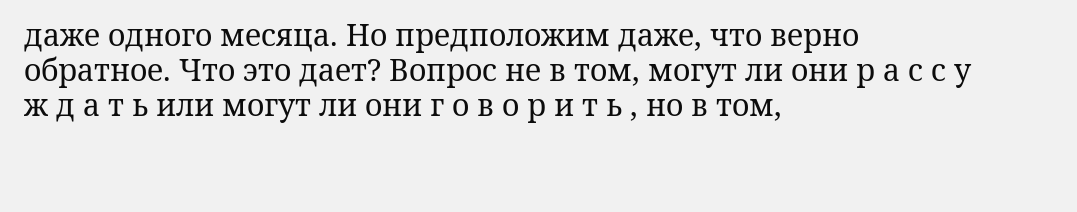даже одного месяца. Но предположим даже, что верно обратное. Что это дает? Вопрос не в том, могут ли они р а с с у ж д а т ь или могут ли они г о в о р и т ь , но в том,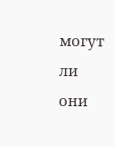могут ли они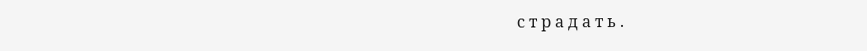с т р а д а т ь .